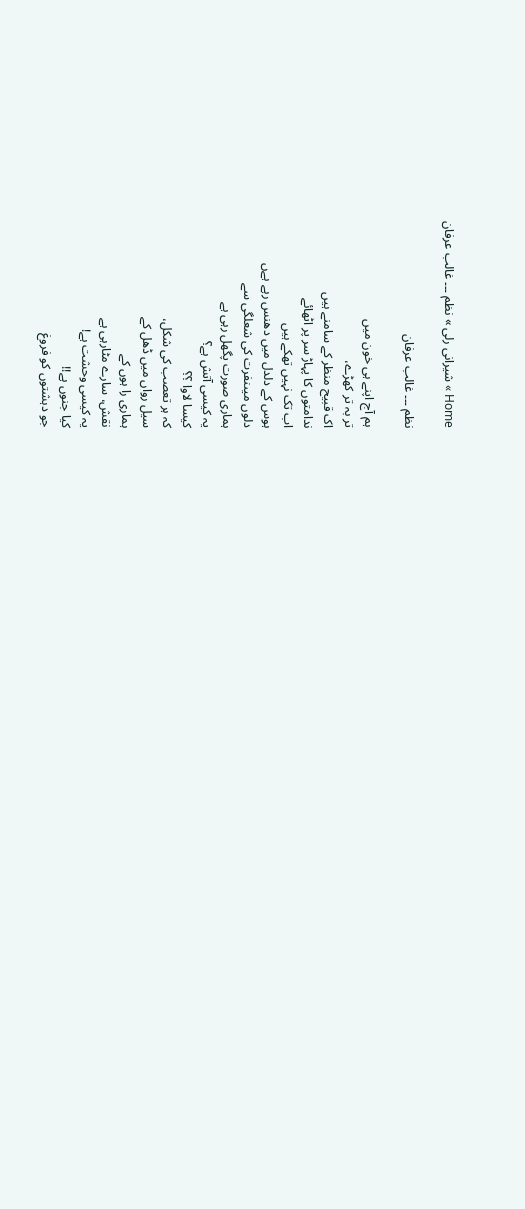Home » شیرانی رلی » نظم ۔۔۔ غالب عرفان

نظم ۔۔۔ غالب عرفان

ہم آج اپنے ہی خون میں
تر بہ تر کھڑے،
اک قبیح منظر کے سامنے ہیں
ندامتوں کا پہاڑ سر پر اٹھائے
اب تک نہیں تھکے ہیں
ہوس کے دلدل میں دھنس رہے ہےں
دلوں میںنفرت کی شعلگی سے
ہماری صورت پگھل رہی ہے
یہ کیسی آتش ہے؟
کیسا لاوا ؟؟
کہ ہر تعصب کی شکل،
سیل رواں میں ڈھل کے
ہماری را ہوں کے
نقش، سارے مٹارہی ہے
یہ کیسی وحشت ہے!
کیا جنوں ہے!!
جو دہشتوں کو فروغ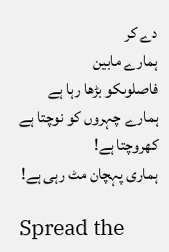دے کر
ہمارے مابین
فاصلوںکو بڑھا رہا ہے
ہمارے چہروں کو نوچتا ہے
کھروچتا ہے!
ہماری پہچان مٹ رہی ہے!

Spread the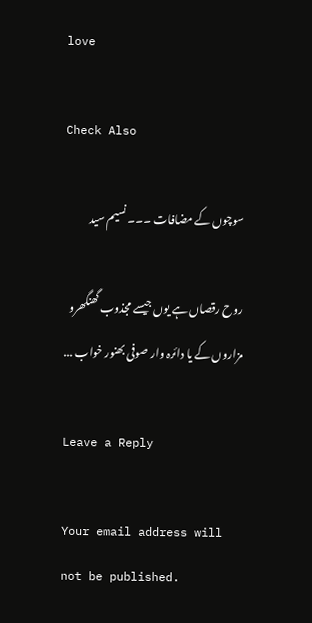love

Check Also

سوچوں کے مضافات ۔۔۔ نسیم سید

روح رقصاں ہے یوں جیسے مجذوب گھنگھرو مزاروں کے یا دائرہ وار صوفی بھنور خواب ...

Leave a Reply

Your email address will not be published.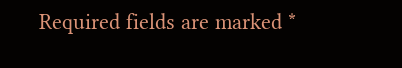Required fields are marked *